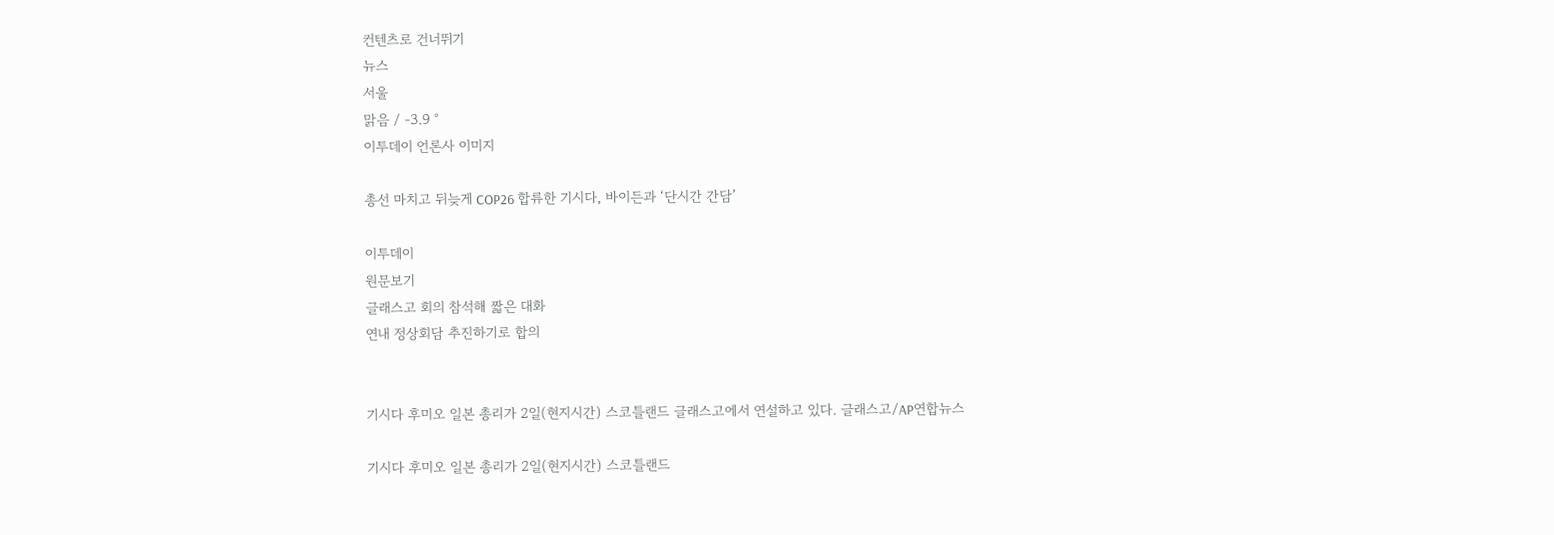컨텐츠로 건너뛰기
뉴스
서울
맑음 / -3.9 °
이투데이 언론사 이미지

총선 마치고 뒤늦게 COP26 합류한 기시다, 바이든과 ‘단시간 간담’

이투데이
원문보기
글래스고 회의 참석해 짧은 대화
연내 정상회담 추진하기로 합의


기시다 후미오 일본 총리가 2일(현지시간) 스코틀랜드 글래스고에서 연설하고 있다. 글래스고/AP연합뉴스

기시다 후미오 일본 총리가 2일(현지시간) 스코틀랜드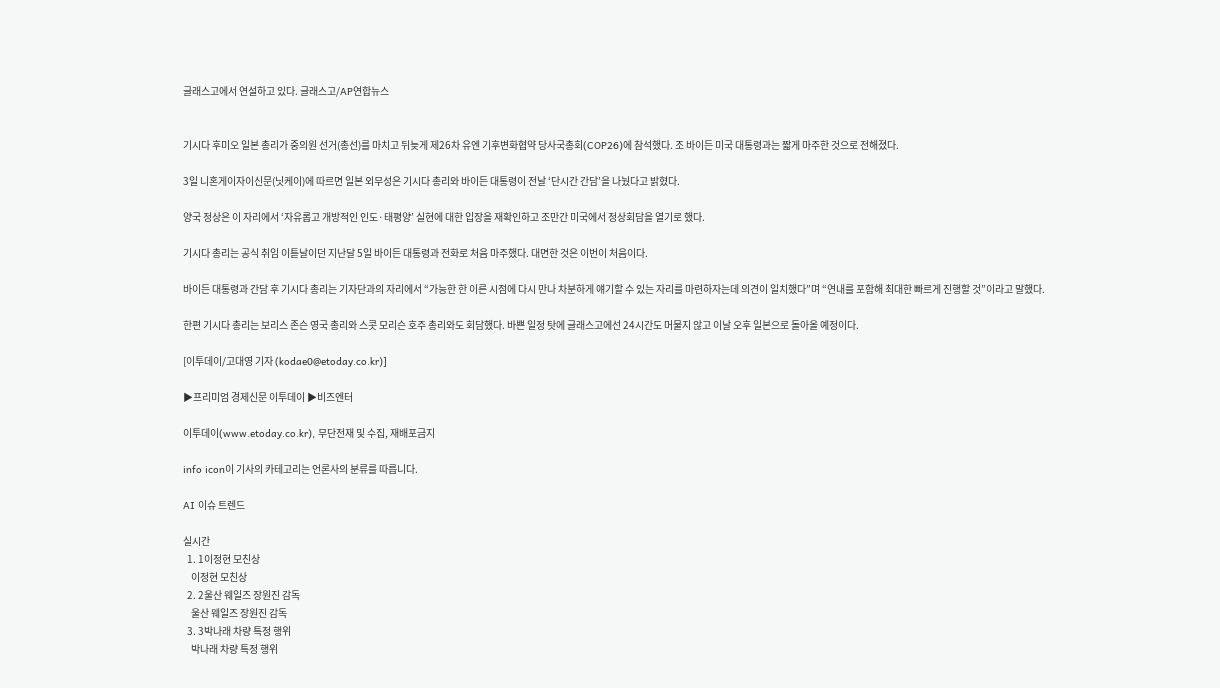글래스고에서 연설하고 있다. 글래스고/AP연합뉴스


기시다 후미오 일본 총리가 중의원 선거(총선)를 마치고 뒤늦게 제26차 유엔 기후변화협약 당사국총회(COP26)에 참석했다. 조 바이든 미국 대통령과는 짧게 마주한 것으로 전해졌다.

3일 니혼게이자이신문(닛케이)에 따르면 일본 외무성은 기시다 총리와 바이든 대통령이 전날 ‘단시간 간담’을 나눴다고 밝혔다.

양국 정상은 이 자리에서 ‘자유롭고 개방적인 인도·태평양’ 실현에 대한 입장을 재확인하고 조만간 미국에서 정상회담을 열기로 했다.

기시다 총리는 공식 취임 이튿날이던 지난달 5일 바이든 대통령과 전화로 처음 마주했다. 대면한 것은 이번이 처음이다.

바이든 대통령과 간담 후 기시다 총리는 기자단과의 자리에서 “가능한 한 이른 시점에 다시 만나 차분하게 얘기할 수 있는 자리를 마련하자는데 의견이 일치했다”며 “연내를 포함해 최대한 빠르게 진행할 것”이라고 말했다.

한편 기시다 총리는 보리스 존슨 영국 총리와 스콧 모리슨 호주 총리와도 회담했다. 바쁜 일정 탓에 글래스고에선 24시간도 머물지 않고 이날 오후 일본으로 돌아올 예정이다.

[이투데이/고대영 기자 (kodae0@etoday.co.kr)]

▶프리미엄 경제신문 이투데이 ▶비즈엔터

이투데이(www.etoday.co.kr), 무단전재 및 수집, 재배포금지

info icon이 기사의 카테고리는 언론사의 분류를 따릅니다.

AI 이슈 트렌드

실시간
  1. 1이정현 모친상
    이정현 모친상
  2. 2울산 웨일즈 장원진 감독
    울산 웨일즈 장원진 감독
  3. 3박나래 차량 특정 행위
    박나래 차량 특정 행위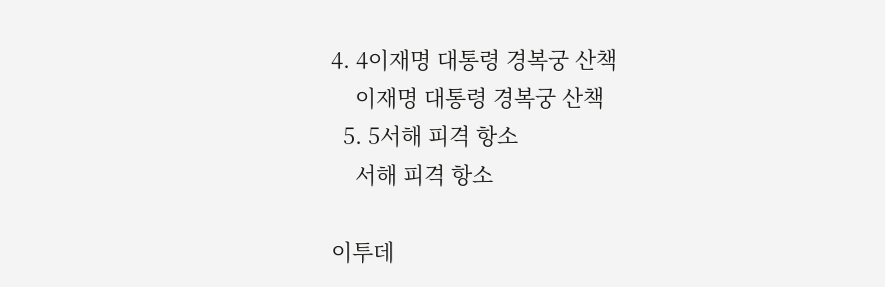4. 4이재명 대통령 경복궁 산책
    이재명 대통령 경복궁 산책
  5. 5서해 피격 항소
    서해 피격 항소

이투데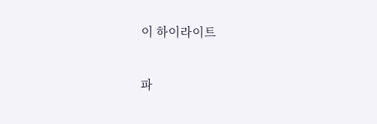이 하이라이트

파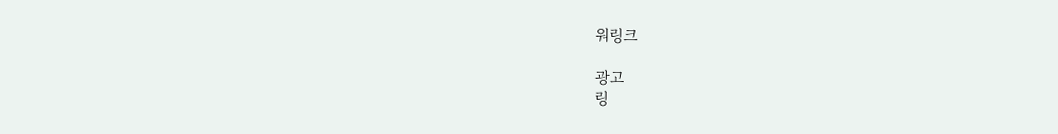워링크

광고
링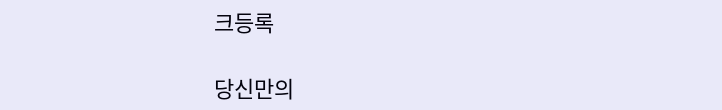크등록

당신만의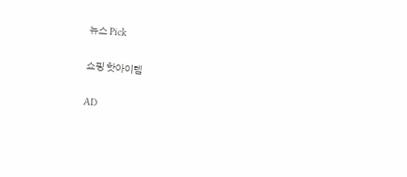뉴스 Pick

쇼핑 핫아이템

AD